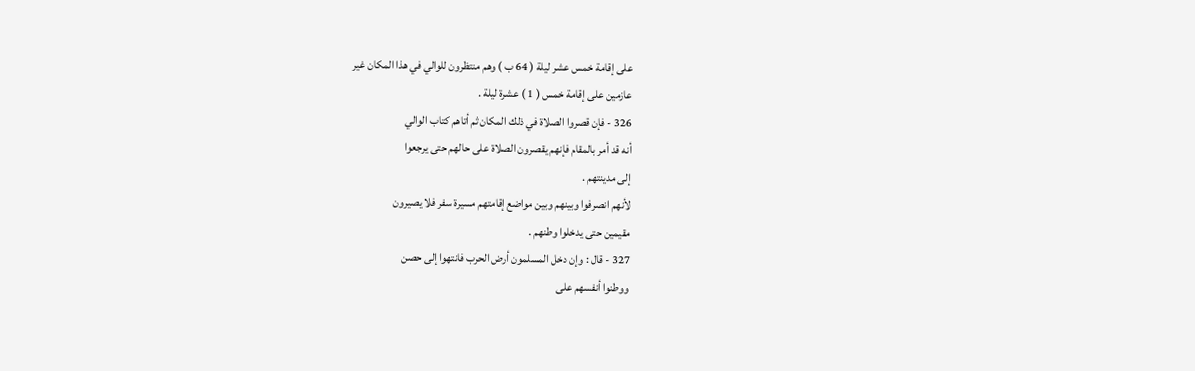على إقامة خمس عشر ليلة ( 64 ب ) وهم منتظرون للوالي في هذا المكان غير
عازمين على إقامة خمس ( 1 ) عشرة ليلة .
326 - فإن قصروا الصلاة في ذلك المكان ثم أتاهم كتاب الوالي
أنه قد أمر بالمقام فإنهم يقصرون الصلاة على حالهم حتى يرجعوا
إلى مدينتهم .
لأنهم انصرفوا وبينهم وبين مواضع إقامتهم مسيرة سفر فلا يصيرون
مقيمين حتى يدخلوا وطنهم .
327 - قال : وإن دخل المسلمون أرض الحرب فانتهوا إلى حصن
ووطنوا أنفسهم على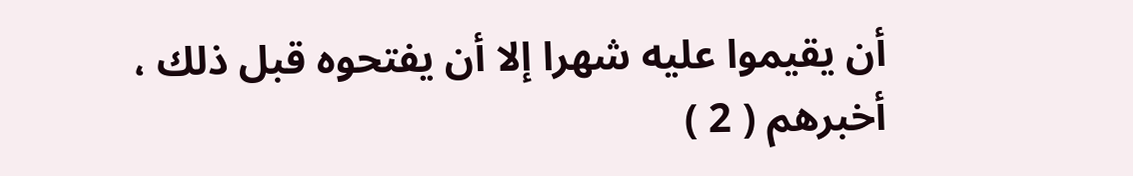أن يقيموا عليه شهرا إلا أن يفتحوه قبل ذلك ،
أخبرهم ( 2 )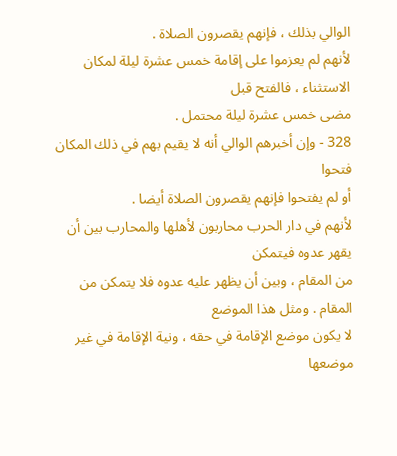الوالي بذلك ، فإنهم يقصرون الصلاة .
لأنهم لم يعزموا على إقامة خمس عشرة ليلة لمكان الاستثناء ، فالفتح قبل
مضى خمس عشرة ليلة محتمل .
328 - وإن أخبرهم الوالي أنه لا يقيم بهم في ذلك المكان فتحوا
أو لم يفتحوا فإنهم يقصرون الصلاة أيضا .
لأنهم في دار الحرب محاربون لأهلها والمحارب بين أن يقهر عدوه فيتمكن
من المقام ، وبين أن يظهر عليه عدوه فلا يتمكن من المقام . ومثل هذا الموضع
لا يكون موضع الإقامة في حقه ، ونية الإقامة في غير موضعها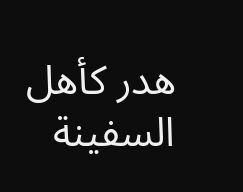هدر كأهل
السفينة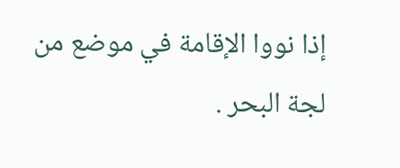إذا نووا الإقامة في موضع من لجة البحر .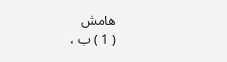هامش
( 1 ) ب ،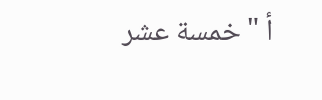أ " خمسة عشر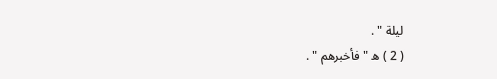ليلة " .
( 2 ) ه " فأخبرهم " .